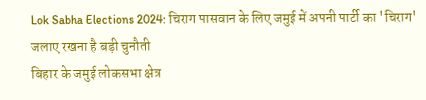Lok Sabha Elections 2024: चिराग पासवान के लिए जमुई में अपनी पार्टी का 'चिराग' जलाए रखना है बड़ी चुनौती
बिहार के जमुई लोकसभा क्षेत्र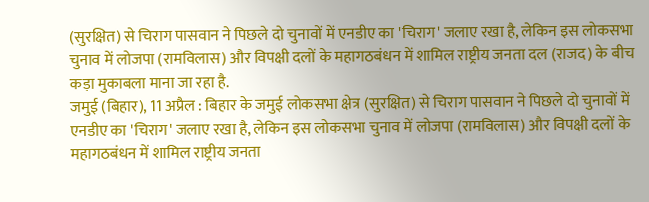(सुरक्षित) से चिराग पासवान ने पिछले दो चुनावों में एनडीए का 'चिराग' जलाए रखा है, लेकिन इस लोकसभा चुनाव में लोजपा (रामविलास) और विपक्षी दलों के महागठबंधन में शामिल राष्ट्रीय जनता दल (राजद) के बीच कड़ा मुकाबला माना जा रहा है.
जमुई (बिहार), 11 अप्रैल : बिहार के जमुई लोकसभा क्षेत्र (सुरक्षित) से चिराग पासवान ने पिछले दो चुनावों में एनडीए का 'चिराग' जलाए रखा है, लेकिन इस लोकसभा चुनाव में लोजपा (रामविलास) और विपक्षी दलों के महागठबंधन में शामिल राष्ट्रीय जनता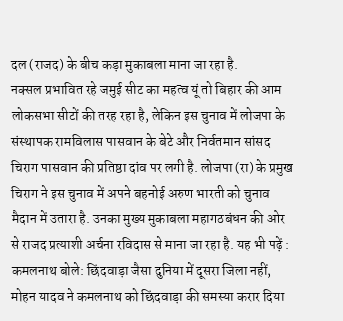दल (राजद) के बीच कड़ा मुकाबला माना जा रहा है.
नक्सल प्रभावित रहे जमुई सीट का महत्व यूं तो बिहार की आम लोकसभा सीटों की तरह रहा है, लेकिन इस चुनाव में लोजपा के संस्थापक रामविलास पासवान के बेटे और निर्वतमान सांसद चिराग पासवान की प्रतिष्ठा दांव पर लगी है. लोजपा (रा) के प्रमुख चिराग ने इस चुनाव में अपने बहनोई अरुण भारती को चुनाव मैदान में उतारा है. उनका मुख्य मुकाबला महागठबंधन की ओर से राजद प्रत्याशी अर्चना रविदास से माना जा रहा है. यह भी पढ़ें : कमलनाथ बोले: छिंदवाड़ा जैसा दुनिया में दूसरा जिला नहीं, मोहन यादव ने कमलनाथ को छिंदवाड़ा की समस्या करार दिया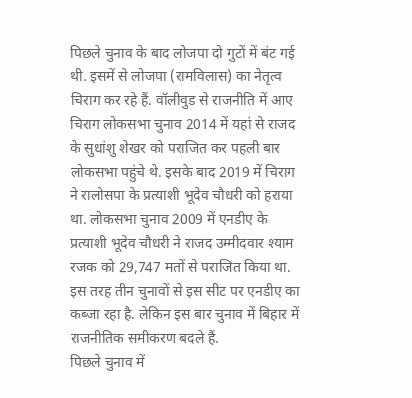पिछले चुनाव के बाद लोजपा दो गुटों में बंट गई थी. इसमें से लोजपा (रामविलास) का नेतृत्व चिराग कर रहे हैं. वॉलीवुड से राजनीति में आए चिराग लोकसभा चुनाव 2014 में यहां से राजद के सुधांशु शेखर को पराजित कर पहली बार लोकसभा पहुंचे थे. इसके बाद 2019 में चिराग ने रालोसपा के प्रत्याशी भूदेव चौधरी को हराया था. लोकसभा चुनाव 2009 में एनडीए के प्रत्याशी भूदेव चौधरी ने राजद उम्मीदवार श्याम रजक को 29,747 मतों से पराजित किया था. इस तरह तीन चुनावों से इस सीट पर एनडीए का कब्जा रहा है. लेकिन इस बार चुनाव में बिहार में राजनीतिक समीकरण बदले हैं.
पिछले चुनाव में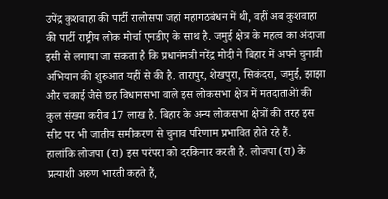उपेंद्र कुशवाहा की पार्टी रालोसपा जहां महागठबंधन में थी, वहीं अब कुशवाहा की पार्टी राष्ट्रीय लोक मोर्चा एनडीए के साथ है. जमुई क्षेत्र के महत्व का अंदाजा इसी से लगाया जा सकता है कि प्रधानंमत्री नरेंद्र मोदी ने बिहार में अपने चुनावी अभियान की शुरुआत यहीं से की है. तारापुर, शेखपुरा, सिकंदरा, जमुई, झाझा और चकाई जैसे छह विधानसभा वाले इस लोकसभा क्षेत्र में मतदाताअेां की कुल संख्या करीब 17 लाख है. बिहार के अन्य लोकसभा क्षेत्रों की तरह इस सीट पर भी जातीय समीकरण से चुनाव परिणाम प्रभावित होते रहे हैं.
हालांकि लोजपा (रा) इस परंपरा को दरकिनार करती है. लोजपा (रा) के प्रत्याशी अरुण भारती कहते हैं,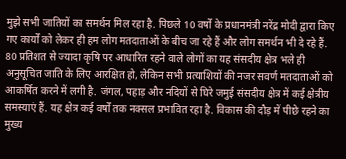मुझे सभी जातियों का समर्थन मिल रहा है. पिछले 10 वर्षों के प्रधानमंत्री नरेंद्र मोदी द्वारा किए गए कार्यों को लेकर ही हम लोग मतदाताओं के बीच जा रहे हैं और लोग समर्थन भी दे रहे हैं.
80 प्रतिशत से ज्यादा कृषि पर आधारित रहने वाले लोगों का यह संसदीय क्षेत्र भले ही अनुसूचित जाति के लिए आरक्षित हो, लेकिन सभी प्रत्याशियों की नजर सवर्ण मतदाताओं को आकर्षित करने में लगी है. जंगल, पहाड़ और नदियों से घिरे जमुई संसदीय क्षेत्र में कई क्षेत्रीय समस्याएं हैं. यह क्षेत्र कई वर्षों तक नक्सल प्रभावित रहा है. विकास की दौड़ में पीछे रहने का मुख्य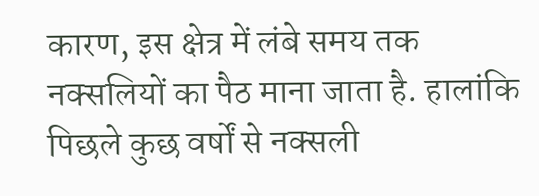कारण, इस क्षेत्र में लंबे समय तक नक्सलियों का पैठ माना जाता है. हालांकि पिछले कुछ वर्षों से नक्सली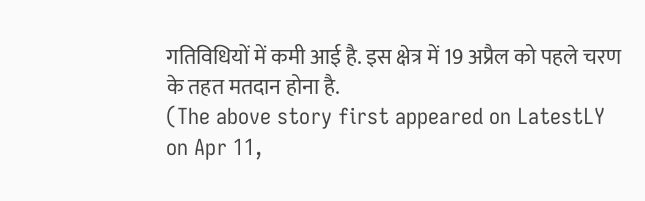गतिविधियों में कमी आई है. इस क्षेत्र में 19 अप्रैल को पहले चरण के तहत मतदान होना है.
(The above story first appeared on LatestLY on Apr 11,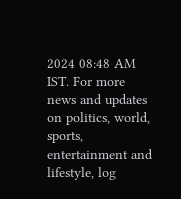2024 08:48 AM IST. For more news and updates on politics, world, sports, entertainment and lifestyle, log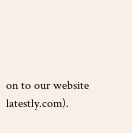on to our website latestly.com).